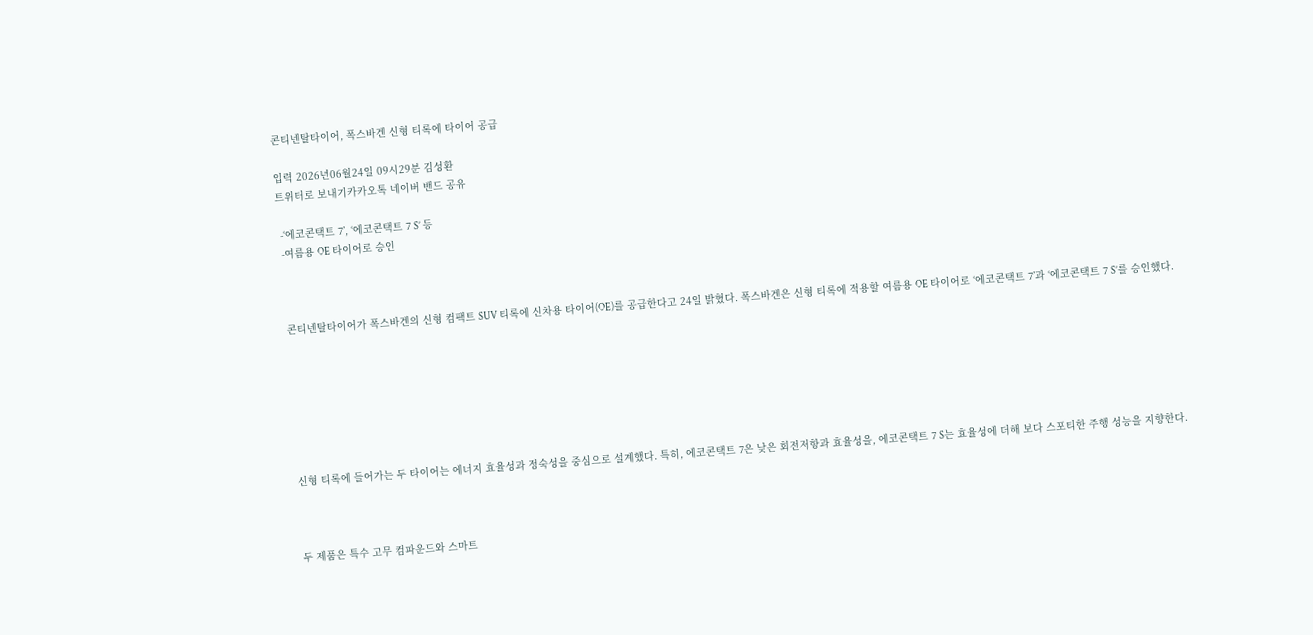콘티넨탈타이어, 폭스바겐 신형 티록에 타이어 공급

입력 2026년06월24일 09시29분 김성환
트위터로 보내기카카오톡 네이버 밴드 공유

 -‘에코콘택트 7’, ‘에코콘택트 7 S’ 등
 -여름용 OE 타이어로 승인



 콘티넨탈타이어가 폭스바겐의 신형 컴팩트 SUV 티록에 신차용 타이어(OE)를 공급한다고 24일 밝혔다. 폭스바겐은 신형 티록에 적용할 여름용 OE 타이어로 ‘에코콘택트 7’과 ‘에코콘택트 7 S’를 승인했다.







 신형 티록에 들어가는 두 타이어는 에너지 효율성과 정숙성을 중심으로 설계했다. 특히, 에코콘택트 7은 낮은 회전저항과 효율성을, 에코콘택트 7 S는 효율성에 더해 보다 스포티한 주행 성능을 지향한다.



 두 제품은 특수 고무 컴파운드와 스마트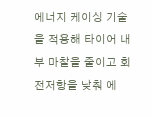에너지 케이싱 기술을 적용해 타이어 내부 마찰을 줄이고 회전저항을 낮춰 에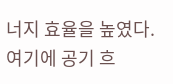너지 효율을 높였다. 여기에 공기 흐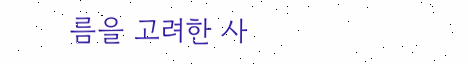름을 고려한 사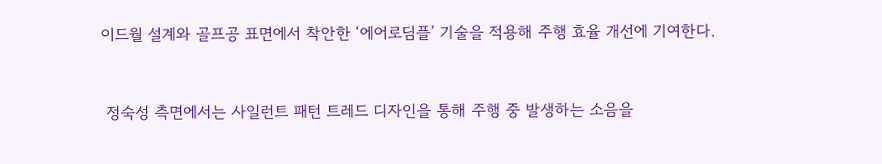이드월 설계와 골프공 표면에서 착안한 ‘에어로딤플’ 기술을 적용해 주행 효율 개선에 기여한다.



 정숙성 측면에서는 사일런트 패턴 트레드 디자인을 통해 주행 중 발생하는 소음을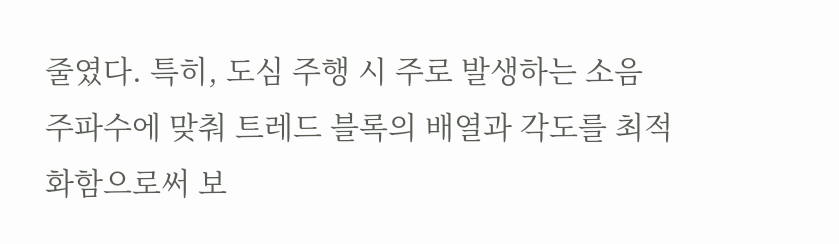줄였다. 특히, 도심 주행 시 주로 발생하는 소음 주파수에 맞춰 트레드 블록의 배열과 각도를 최적화함으로써 보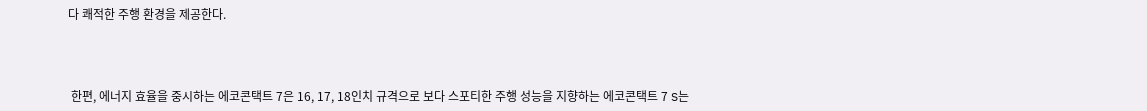다 쾌적한 주행 환경을 제공한다.



 한편, 에너지 효율을 중시하는 에코콘택트 7은 16, 17, 18인치 규격으로 보다 스포티한 주행 성능을 지향하는 에코콘택트 7 S는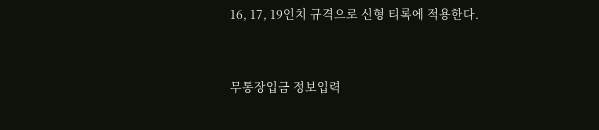16, 17, 19인치 규격으로 신형 티록에 적용한다.


무통장입금 정보입력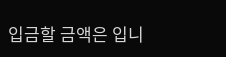입금할 금액은 입니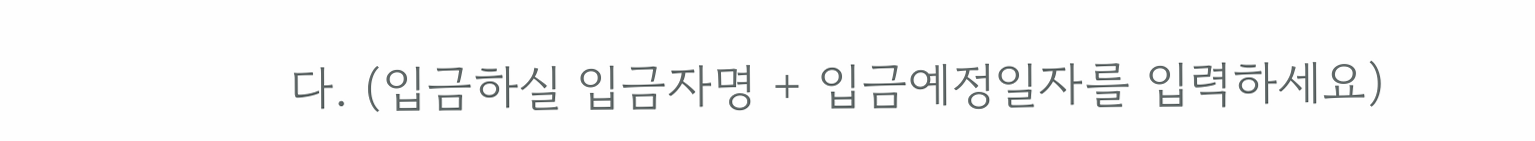다. (입금하실 입금자명 + 입금예정일자를 입력하세요)